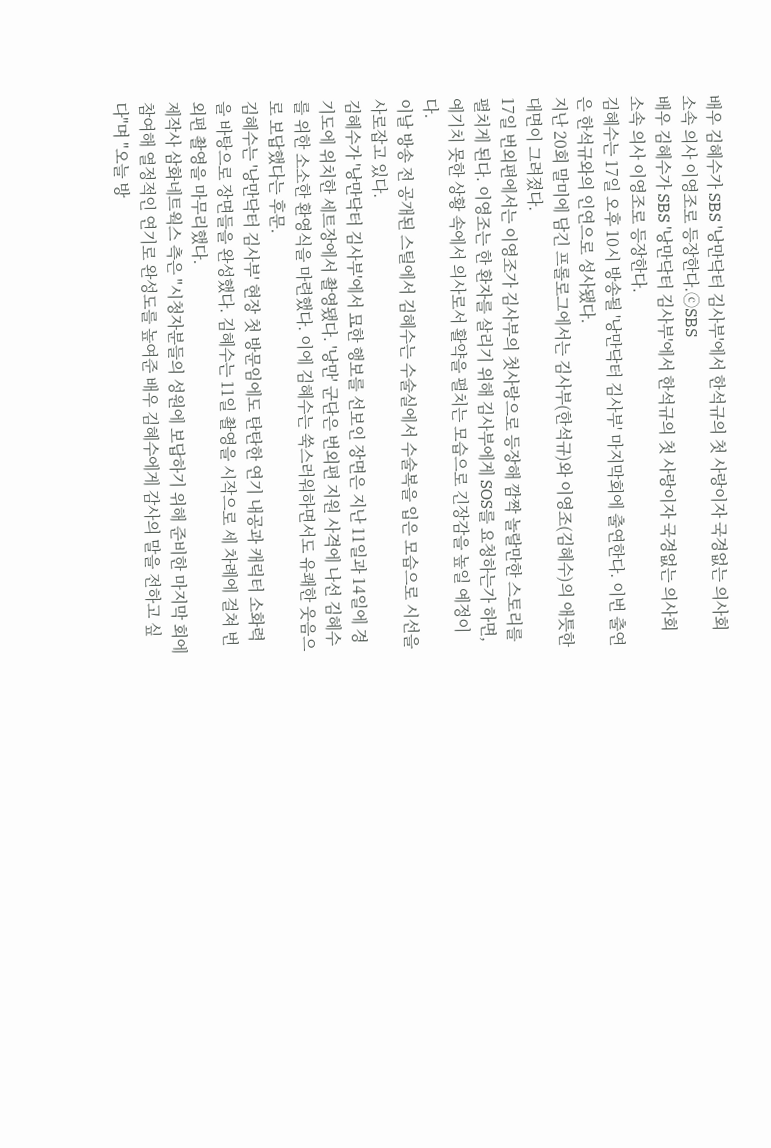배우 김혜수가 SBS '낭만닥터 김사부'에서 한석규의 첫 사랑이자 국경없는 의사회 소속 의사 이영조로 등장한다.ⓒSBS
배우 김혜수가 SBS '낭만닥터 김사부'에서 한석규의 첫 사랑이자 국경없는 의사회 소속 의사 이영조로 등장한다.
김혜수는 17일 오후 10시 방송될 '낭만닥터 김사부' 마지막회에 출연한다. 이번 출연은 한석규와의 인연으로 성사됐다.
지난 20회 말미에 담긴 프롤로그에서는 김사부(한석규)와 이영조(김혜수)의 애틋한 대면이 그려졌다.
17일 번외편에서는 이영조가 김사부의 첫사랑으로 등장해 깜짝 놀랄만한 스토리를 펼치게 된다. 이영조는 한 환자를 살리기 위해 김사부에게 SOS를 요청하는가 하면, 예기치 못한 상황 속에서 의사로서 활약을 펼치는 모습으로 긴장감을 높일 예정이다.
이날 방송 전 공개된 스틸에서 김혜수는 수술실에서 수술복을 입은 모습으로 시선을 사로잡고 있다.
김혜수가 '낭만닥터 김사부'에서 묘한 행보를 선보인 장면은 지난 11일과 14일에 경기도에 위치한 세트장에서 촬영됐다. '낭만' 군단은 번외편 지원 사격에 나선 김혜수를 위한 소소한 환영식을 마련했다. 이에 김혜수는 쑥스러워하면서도 유쾌한 웃음으로 보답했다는 후문.
김혜수는 '낭만닥터 김사부' 현장 첫 방문임에도 탄탄한 연기 내공과 캐릭터 소화력을 바탕으로 장면들을 완성했다. 김혜수는 11일 촬영을 시작으로 세 차례에 걸쳐 번외편 촬영을 마무리했다.
제작사 삼화네트웍스 측은 "시청자분들의 성원에 보답하기 위해 준비한 마지막 회에 참여해 열정적인 연기로 완성도를 높여준 배우 김혜수에게 감사의 말을 전하고 싶다"며 "오늘 방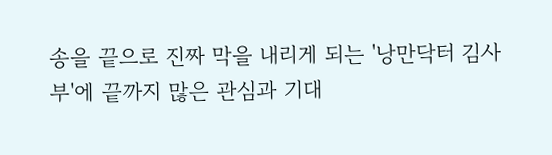송을 끝으로 진짜 막을 내리게 되는 '낭만닥터 김사부'에 끝까지 많은 관심과 기대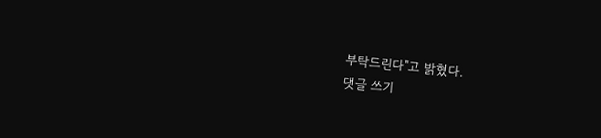부탁드린다"고 밝혔다.
댓글 쓰기